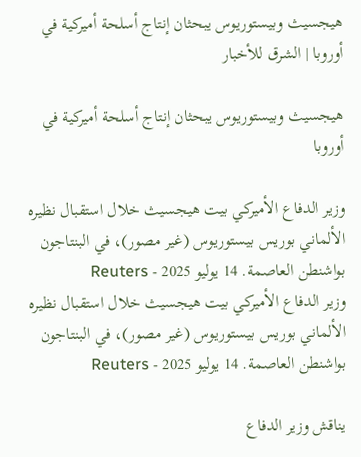هيجسيث وبيستوريوس يبحثان إنتاج أسلحة أميركية في أوروبا | الشرق للأخبار

هيجسيث وبيستوريوس يبحثان إنتاج أسلحة أميركية في أوروبا

وزير الدفاع الأميركي بيت هيجسيث خلال استقبال نظيره الألماني بوريس بيستوريوس (غير مصور)، في البنتاجون بواشنطن العاصمة. 14 يوليو 2025 - Reuters
وزير الدفاع الأميركي بيت هيجسيث خلال استقبال نظيره الألماني بوريس بيستوريوس (غير مصور)، في البنتاجون بواشنطن العاصمة. 14 يوليو 2025 - Reuters

يناقش وزير الدفاع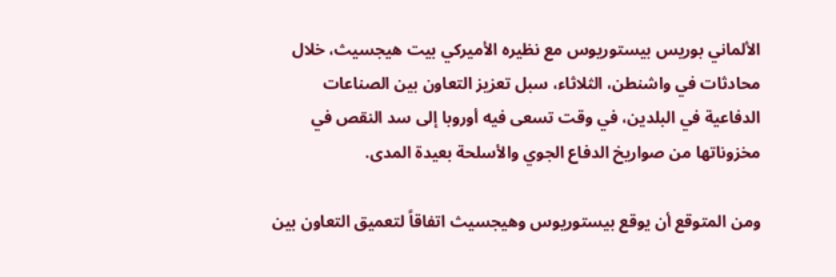الألماني بوريس بيستوريوس مع نظيره الأميركي بيت هيجسيث، خلال محادثات في واشنطن، الثلاثاء، سبل تعزيز التعاون بين الصناعات الدفاعية في البلدين، في وقت تسعى فيه أوروبا إلى سد النقص في مخزوناتها من صواريخ الدفاع الجوي والأسلحة بعيدة المدى.

ومن المتوقع أن يوقع بيستوريوس وهيجسيث اتفاقاً لتعميق التعاون بين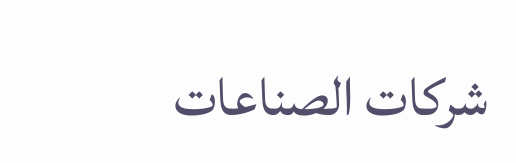شركات الصناعات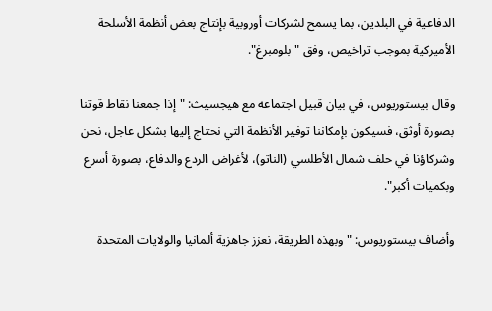الدفاعية في البلدين، بما يسمح لشركات أوروبية بإنتاج بعض أنظمة الأسلحة الأميركية بموجب تراخيص، وفق "بلومبرغ".

وقال بيستوريوس، في بيان قبيل اجتماعه مع هيجسيث: "إذا جمعنا نقاط قوتنا بصورة أوثق، فسيكون بإمكاننا توفير الأنظمة التي نحتاج إليها بشكل عاجل، نحن وشركاؤنا في حلف شمال الأطلسي (الناتو)، لأغراض الردع والدفاع، بصورة أسرع وبكميات أكبر".

وأضاف بيستوريوس: "وبهذه الطريقة، نعزز جاهزية ألمانيا والولايات المتحدة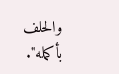والحلف بأكمله".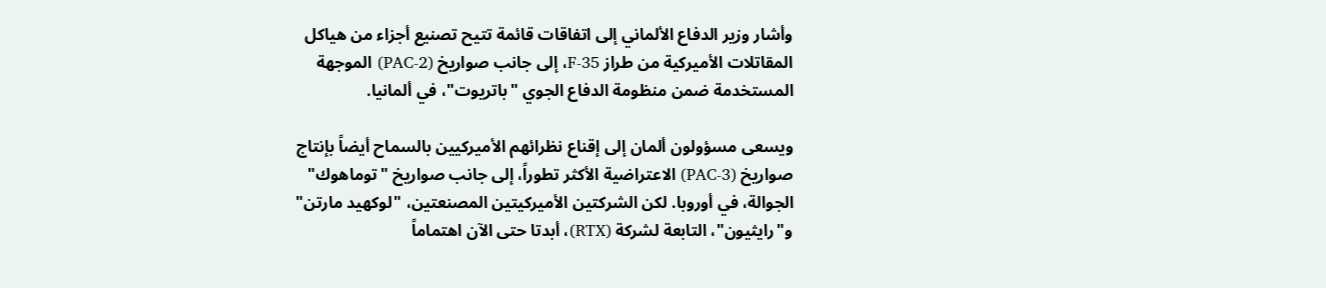وأشار وزير الدفاع الألماني إلى اتفاقات قائمة تتيح تصنيع أجزاء من هياكل المقاتلات الأميركية من طراز F-35، إلى جانب صواريخ (PAC-2) الموجهة المستخدمة ضمن منظومة الدفاع الجوي "باتريوت"، في ألمانيا.

ويسعى مسؤولون ألمان إلى إقناع نظرائهم الأميركيين بالسماح أيضاً بإنتاج صواريخ (PAC-3) الاعتراضية الأكثر تطوراً، إلى جانب صواريخ "توماهوك" الجوالة، في أوروبا. لكن الشركتين الأميركيتين المصنعتين، "لوكهيد مارتن" و"رايثيون"، التابعة لشركة (RTX)، أبدتا حتى الآن اهتماماً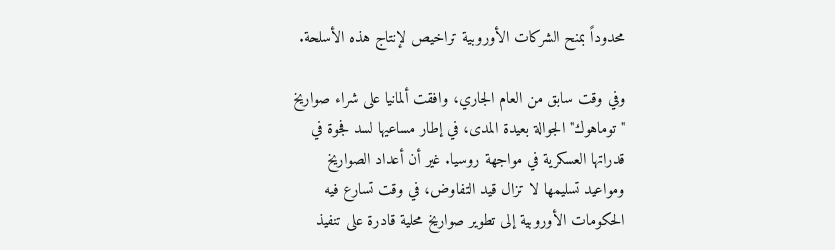محدوداً بمنح الشركات الأوروبية تراخيص لإنتاج هذه الأسلحة.

وفي وقت سابق من العام الجاري، وافقت ألمانيا على شراء صواريخ "توماهوك" الجوالة بعيدة المدى، في إطار مساعيها لسد فجوة في قدراتها العسكرية في مواجهة روسيا. غير أن أعداد الصواريخ ومواعيد تسليمها لا تزال قيد التفاوض، في وقت تسارع فيه الحكومات الأوروبية إلى تطوير صواريخ محلية قادرة على تنفيذ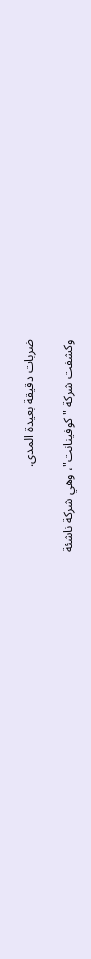ضربات دقيقة بعيدة المدى.

وكشفت شركة "كوفينانت"، وهي شركة ناشئة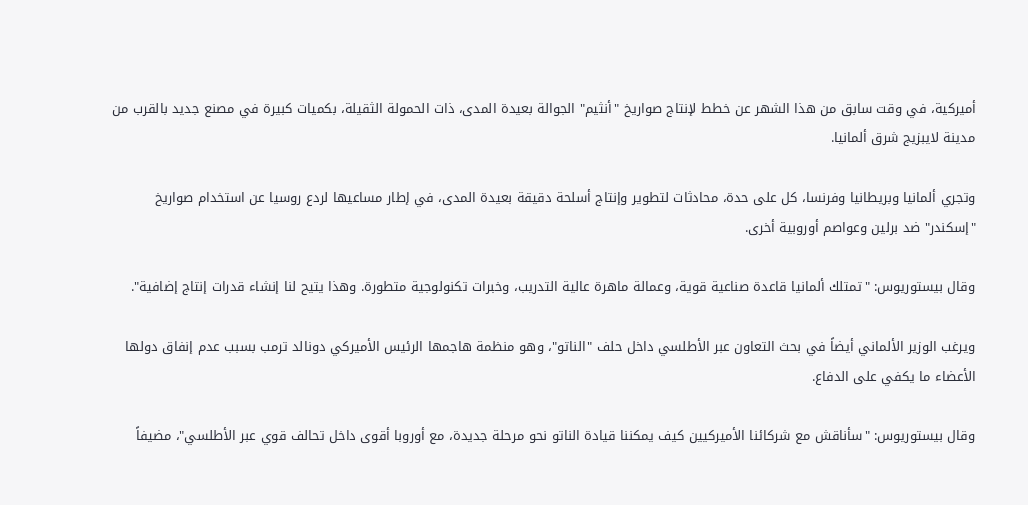أميركية، في وقت سابق من هذا الشهر عن خطط لإنتاج صواريخ "أنثيم" الجوالة بعيدة المدى، ذات الحمولة الثقيلة، بكميات كبيرة في مصنع جديد بالقرب من مدينة لايبزيج شرق ألمانيا.

وتجري ألمانيا وبريطانيا وفرنسا، كل على حدة، محادثات لتطوير وإنتاج أسلحة دقيقة بعيدة المدى، في إطار مساعيها لردع روسيا عن استخدام صواريخ "إسكندر" ضد برلين وعواصم أوروبية أخرى.

وقال بيستوريوس: "تمتلك ألمانيا قاعدة صناعية قوية، وعمالة ماهرة عالية التدريب، وخبرات تكنولوجية متطورة. وهذا يتيح لنا إنشاء قدرات إنتاج إضافية".

ويرغب الوزير الألماني أيضاً في بحث التعاون عبر الأطلسي داخل حلف "الناتو"، وهو منظمة هاجمها الرئيس الأميركي دونالد ترمب بسبب عدم إنفاق دولها الأعضاء ما يكفي على الدفاع.

وقال بيستوريوس: "سأناقش مع شركائنا الأميركيين كيف يمكننا قيادة الناتو نحو مرحلة جديدة، مع أوروبا أقوى داخل تحالف قوي عبر الأطلسي"، مضيفاً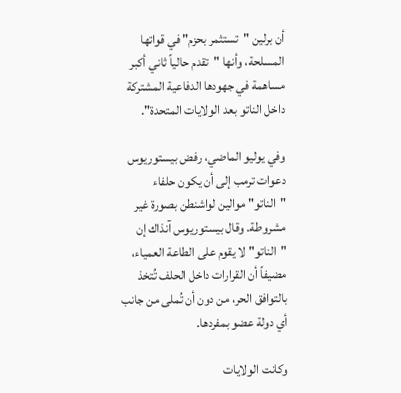أن برلين "تستثمر بحزم" في قواتها المسلحة، وأنها "تقدم حالياً ثاني أكبر مساهمة في جهودها الدفاعية المشتركة داخل الناتو بعد الولايات المتحدة".

وفي يوليو الماضي، رفض بيستوريوس دعوات ترمب إلى أن يكون حلفاء "الناتو" موالين لواشنطن بصورة غير مشروطة. وقال بيستوريوس آنذاك إن "الناتو" لا يقوم على الطاعة العمياء، مضيفاً أن القرارات داخل الحلف تُتخذ بالتوافق الحر، من دون أن تُملى من جانب أي دولة عضو بمفردها.

وكانت الولايات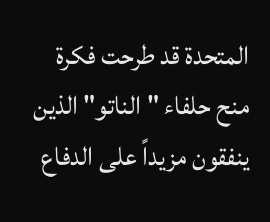المتحدة قد طرحت فكرة منح حلفاء "الناتو" الذين ينفقون مزيداً على الدفاع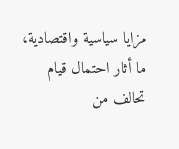مزايا سياسية واقتصادية، ما أثار احتمال قيام تحالف من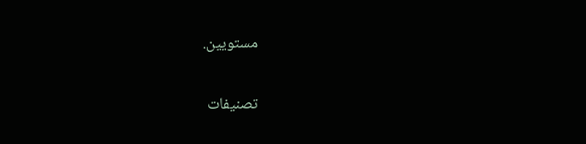مستويين.

تصنيفات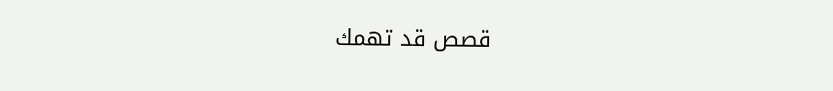قصص قد تهمك